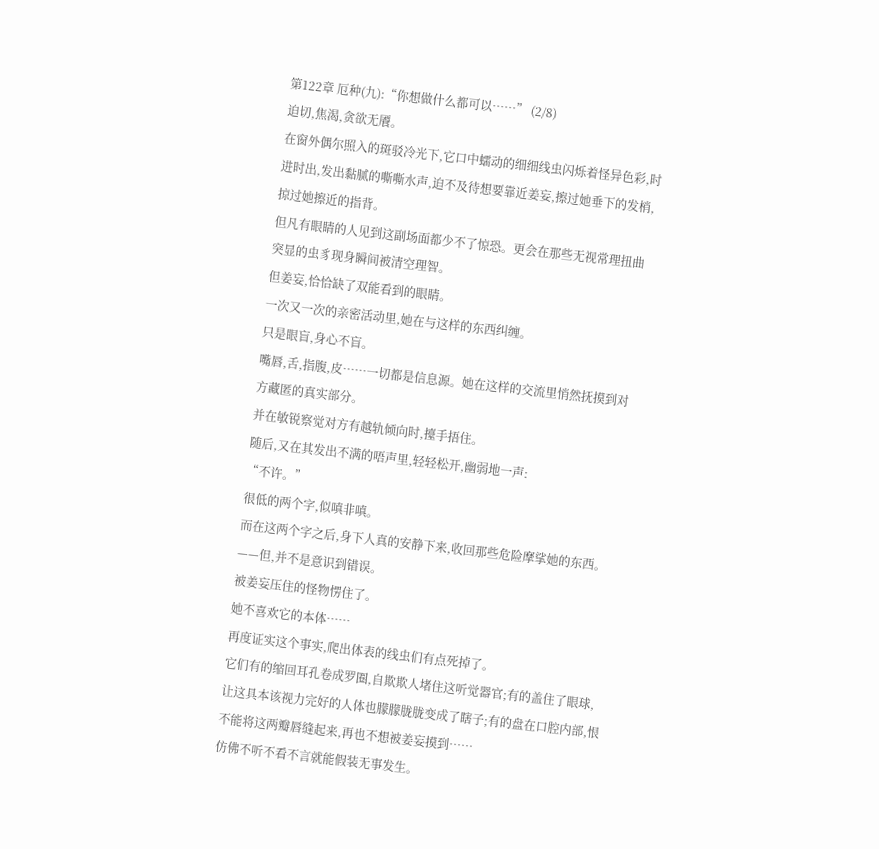第122章 厄种(九):“你想做什么都可以……” (2/8)
迫切,焦渴,贪欲无餍。
在窗外偶尔照入的斑驳冷光下,它口中蠕动的细细线虫闪烁着怪异色彩,时进时出,发出黏腻的嘶嘶水声,迫不及待想要靠近姜妄,擦过她垂下的发梢,掠过她擦近的指背。
但凡有眼睛的人见到这副场面都少不了惊恐。更会在那些无视常理扭曲突显的虫豸现身瞬间被清空理智。
但姜妄,恰恰缺了双能看到的眼睛。
一次又一次的亲密活动里,她在与这样的东西纠缠。
只是眼盲,身心不盲。
嘴唇,舌,指腹,皮……一切都是信息源。她在这样的交流里悄然抚摸到对方藏匿的真实部分。
并在敏锐察觉对方有越轨倾向时,擡手捂住。
随后,又在其发出不满的唔声里,轻轻松开,幽弱地一声:
“不许。”
很低的两个字,似嗔非嗔。
而在这两个字之后,身下人真的安静下来,收回那些危险摩挲她的东西。
——但,并不是意识到错误。
被姜妄压住的怪物愣住了。
她不喜欢它的本体……
再度证实这个事实,爬出体表的线虫们有点死掉了。
它们有的缩回耳孔卷成罗圈,自欺欺人堵住这听觉器官;有的盖住了眼球,让这具本该视力完好的人体也朦朦胧胧变成了瞎子;有的盘在口腔内部,恨不能将这两瓣唇缝起来,再也不想被姜妄摸到……
仿佛不听不看不言就能假装无事发生。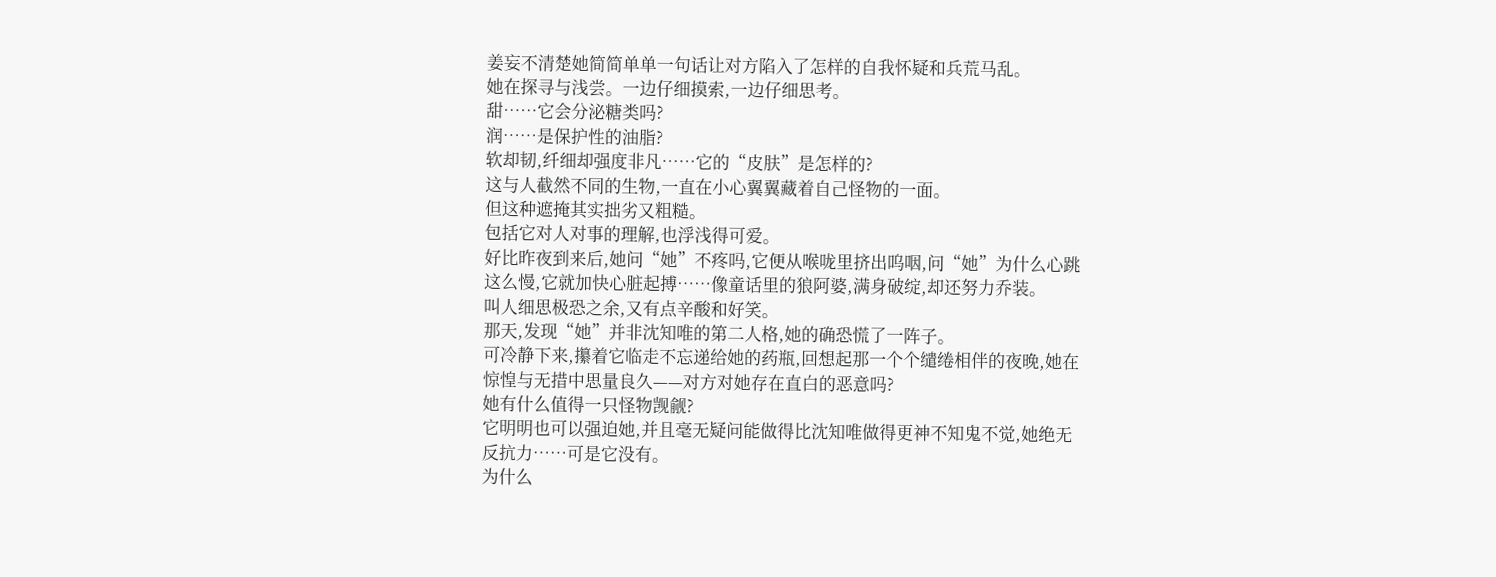姜妄不清楚她简简单单一句话让对方陷入了怎样的自我怀疑和兵荒马乱。
她在探寻与浅尝。一边仔细摸索,一边仔细思考。
甜……它会分泌糖类吗?
润……是保护性的油脂?
软却韧,纤细却强度非凡……它的“皮肤”是怎样的?
这与人截然不同的生物,一直在小心翼翼藏着自己怪物的一面。
但这种遮掩其实拙劣又粗糙。
包括它对人对事的理解,也浮浅得可爱。
好比昨夜到来后,她问“她”不疼吗,它便从喉咙里挤出呜咽,问“她”为什么心跳这么慢,它就加快心脏起搏……像童话里的狼阿婆,满身破绽,却还努力乔装。
叫人细思极恐之余,又有点辛酸和好笑。
那天,发现“她”并非沈知唯的第二人格,她的确恐慌了一阵子。
可冷静下来,攥着它临走不忘递给她的药瓶,回想起那一个个缱绻相伴的夜晚,她在惊惶与无措中思量良久——对方对她存在直白的恶意吗?
她有什么值得一只怪物觊觎?
它明明也可以强迫她,并且毫无疑问能做得比沈知唯做得更神不知鬼不觉,她绝无反抗力……可是它没有。
为什么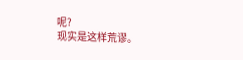呢?
现实是这样荒谬。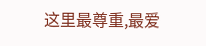这里最尊重,最爱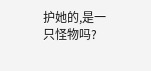护她的,是一只怪物吗?